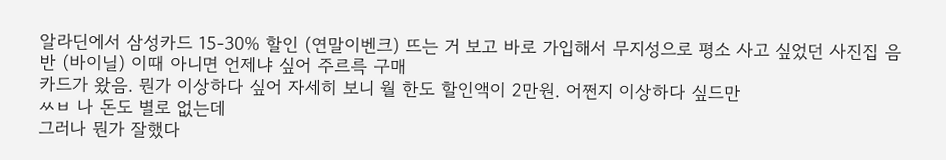알라딘에서 삼성카드 15-30% 할인 (연말이벤크) 뜨는 거 보고 바로 가입해서 무지성으로 평소 사고 싶었던 사진집 음반 (바이닐) 이때 아니면 언제냐 싶어 주르륵 구매
카드가 왔음. 뭔가 이상하다 싶어 자세히 보니 월 한도 할인액이 2만원. 어쩐지 이상하다 싶드만
ㅆㅂ 나 돈도 별로 없는데
그러나 뭔가 잘했다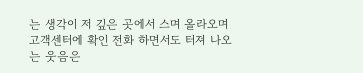는 생각이 저 깊은 곳에서 스며 올라오며 고객센터에 확인 전화 하면서도 터져 나오는 웃음은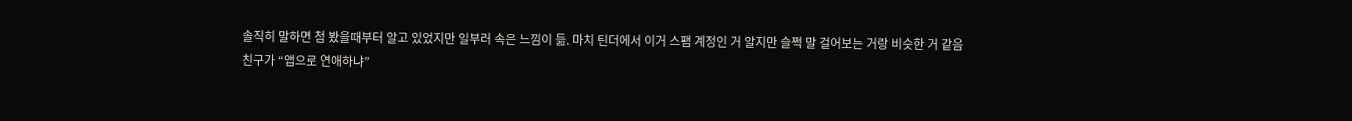솔직히 말하면 첨 봤을때부터 알고 있었지만 일부러 속은 느낌이 듦. 마치 틴더에서 이거 스팸 계정인 거 알지만 슬쩍 말 걸어보는 거랑 비슷한 거 같음
친구가 “앱으로 연애하냐”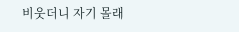비웃더니 자기 몰래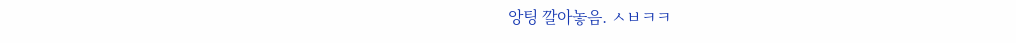앙팅 깔아놓음. ㅅㅂㅋㅋ